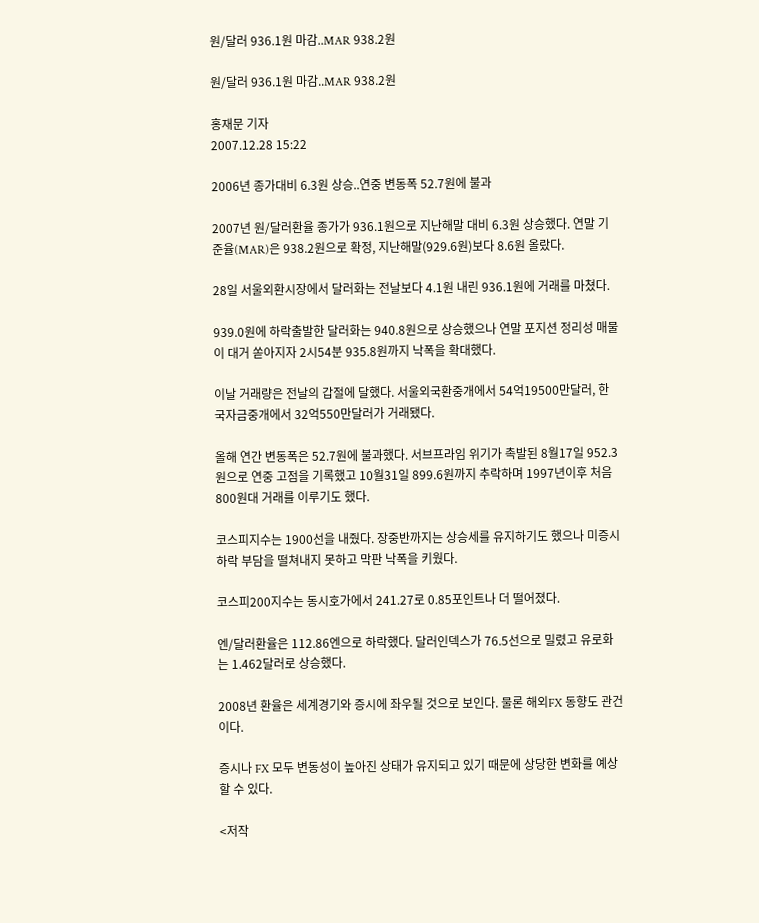원/달러 936.1원 마감..MAR 938.2원

원/달러 936.1원 마감..MAR 938.2원

홍재문 기자
2007.12.28 15:22

2006년 종가대비 6.3원 상승..연중 변동폭 52.7원에 불과

2007년 원/달러환율 종가가 936.1원으로 지난해말 대비 6.3원 상승했다. 연말 기준율(MAR)은 938.2원으로 확정, 지난해말(929.6원)보다 8.6원 올랐다.

28일 서울외환시장에서 달러화는 전날보다 4.1원 내린 936.1원에 거래를 마쳤다.

939.0원에 하락출발한 달러화는 940.8원으로 상승했으나 연말 포지션 정리성 매물이 대거 쏟아지자 2시54분 935.8원까지 낙폭을 확대했다.

이날 거래량은 전날의 갑절에 달했다. 서울외국환중개에서 54억19500만달러, 한국자금중개에서 32억550만달러가 거래됐다.

올해 연간 변동폭은 52.7원에 불과했다. 서브프라임 위기가 촉발된 8월17일 952.3원으로 연중 고점을 기록했고 10월31일 899.6원까지 추락하며 1997년이후 처음 800원대 거래를 이루기도 했다.

코스피지수는 1900선을 내줬다. 장중반까지는 상승세를 유지하기도 했으나 미증시 하락 부담을 떨쳐내지 못하고 막판 낙폭을 키웠다.

코스피200지수는 동시호가에서 241.27로 0.85포인트나 더 떨어졌다.

엔/달러환율은 112.86엔으로 하락했다. 달러인덱스가 76.5선으로 밀렸고 유로화는 1.462달러로 상승했다.

2008년 환율은 세계경기와 증시에 좌우될 것으로 보인다. 물론 해외FX 동향도 관건이다.

증시나 FX 모두 변동성이 높아진 상태가 유지되고 있기 때문에 상당한 변화를 예상할 수 있다.

<저작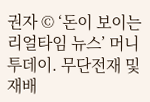권자 © ‘돈이 보이는 리얼타임 뉴스’ 머니투데이. 무단전재 및 재배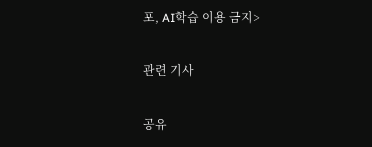포, AI학습 이용 금지>

관련 기사

공유